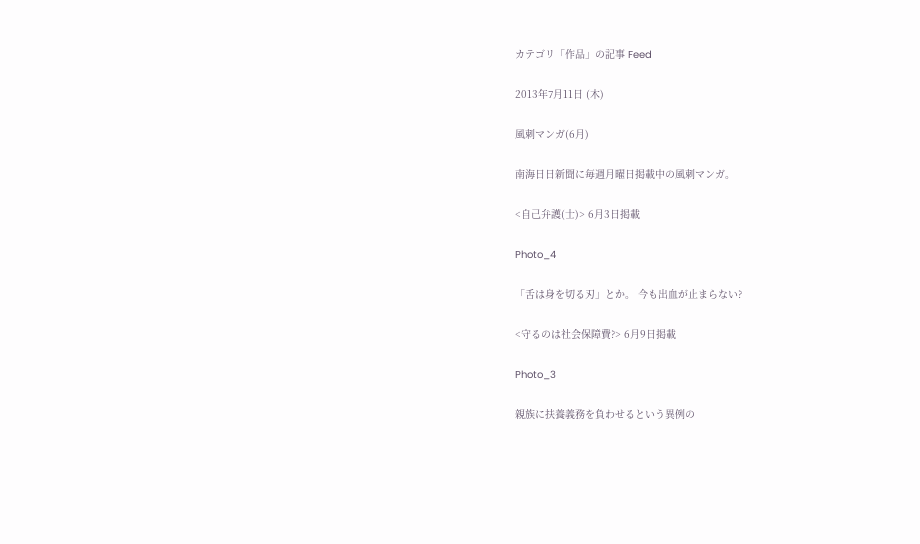カテゴリ「作品」の記事 Feed

2013年7月11日 (木)

風刺マンガ(6月)

南海日日新聞に毎週月曜日掲載中の風刺マンガ。

<自己弁護(士)> 6月3日掲載

Photo_4

「舌は身を切る刃」とか。 今も出血が止まらない?

<守るのは社会保障費?> 6月9日掲載

Photo_3

親族に扶養義務を負わせるという異例の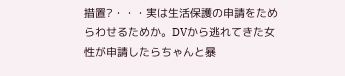措置?・・・実は生活保護の申請をためらわせるためか。DVから逃れてきた女性が申請したらちゃんと暴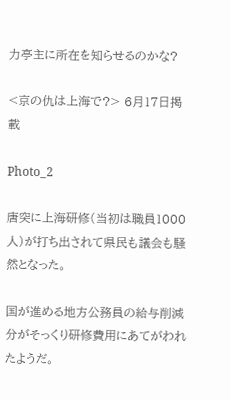力亭主に所在を知らせるのかな?

<京の仇は上海で?> 6月17日掲載

Photo_2

唐突に上海研修(当初は職員1000人)が打ち出されて県民も議会も騒然となった。

国が進める地方公務員の給与削減分がそっくり研修費用にあてがわれたようだ。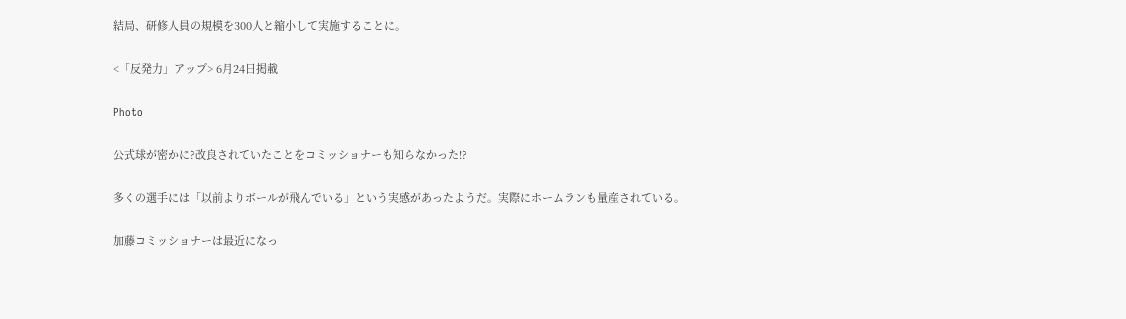結局、研修人員の規模を300人と縮小して実施することに。

<「反発力」アップ> 6月24日掲載

Photo

公式球が密かに?改良されていたことをコミッショナーも知らなかった!?

多くの選手には「以前よりボールが飛んでいる」という実感があったようだ。実際にホームランも量産されている。

加藤コミッショナーは最近になっ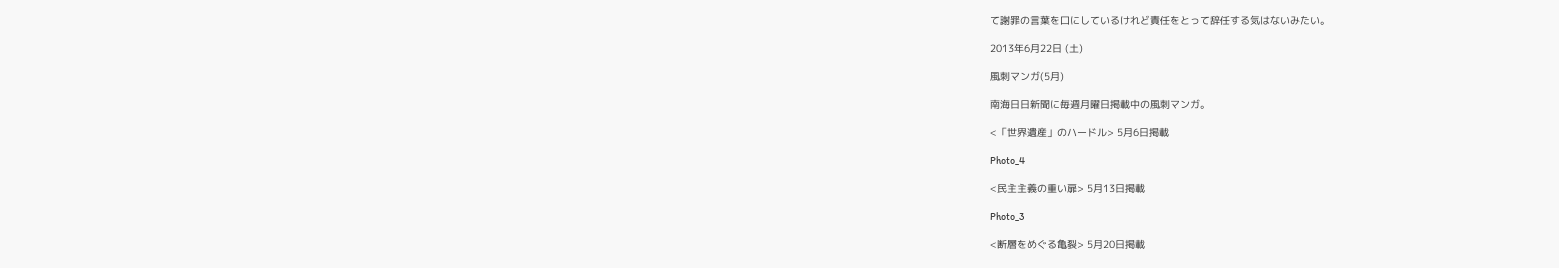て謝罪の言葉を口にしているけれど責任をとって辞任する気はないみたい。

2013年6月22日 (土)

風刺マンガ(5月)

南海日日新聞に毎週月曜日掲載中の風刺マンガ。

<「世界遺産」のハードル> 5月6日掲載

Photo_4

<民主主義の重い扉> 5月13日掲載

Photo_3

<断層をめぐる亀裂> 5月20日掲載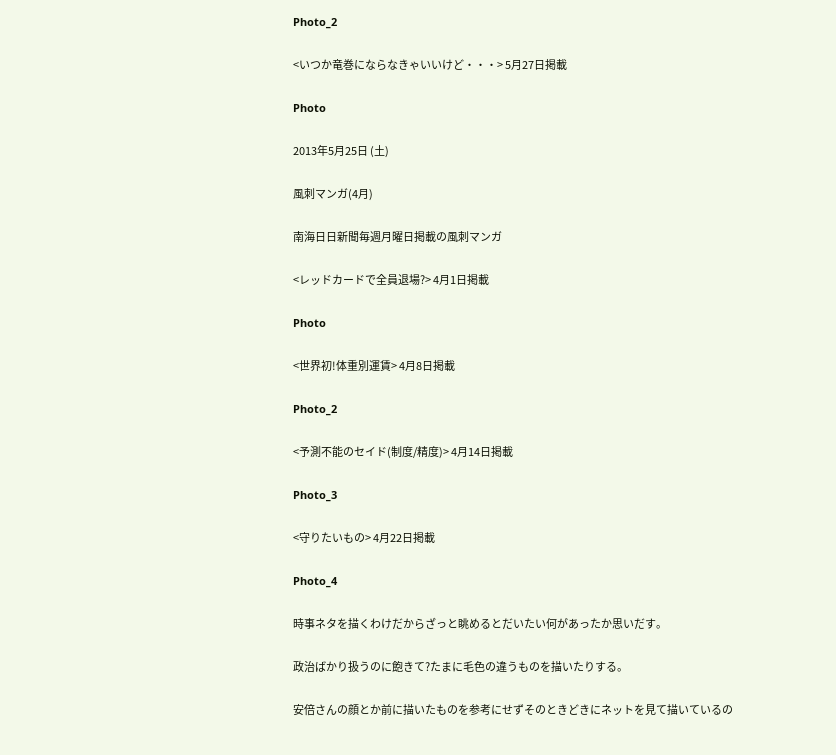Photo_2

<いつか竜巻にならなきゃいいけど・・・> 5月27日掲載

Photo

2013年5月25日 (土)

風刺マンガ(4月)

南海日日新聞毎週月曜日掲載の風刺マンガ

<レッドカードで全員退場?> 4月1日掲載

Photo

<世界初!体重別運賃> 4月8日掲載

Photo_2

<予測不能のセイド(制度/精度)> 4月14日掲載

Photo_3

<守りたいもの> 4月22日掲載

Photo_4

時事ネタを描くわけだからざっと眺めるとだいたい何があったか思いだす。

政治ばかり扱うのに飽きて?たまに毛色の違うものを描いたりする。

安倍さんの顔とか前に描いたものを参考にせずそのときどきにネットを見て描いているの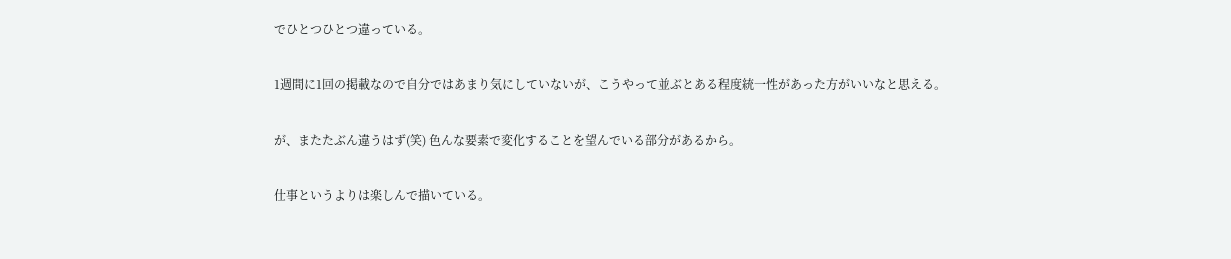でひとつひとつ違っている。

1週間に1回の掲載なので自分ではあまり気にしていないが、こうやって並ぶとある程度統一性があった方がいいなと思える。

が、またたぶん違うはず(笑) 色んな要素で変化することを望んでいる部分があるから。

仕事というよりは楽しんで描いている。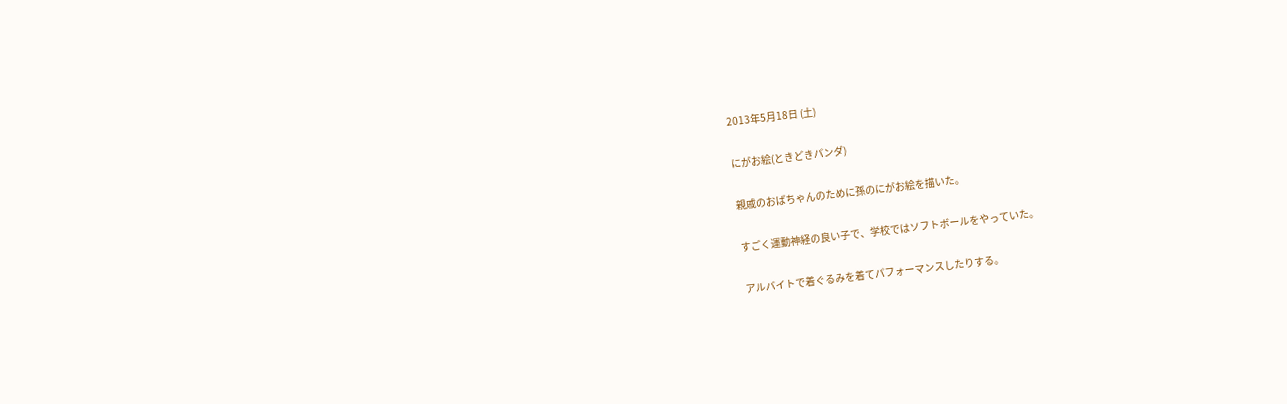2013年5月18日 (土)

にがお絵(ときどきパンダ)

親戚のおばちゃんのために孫のにがお絵を描いた。

すごく運動神経の良い子で、学校ではソフトボールをやっていた。

アルバイトで着ぐるみを着てパフォーマンスしたりする。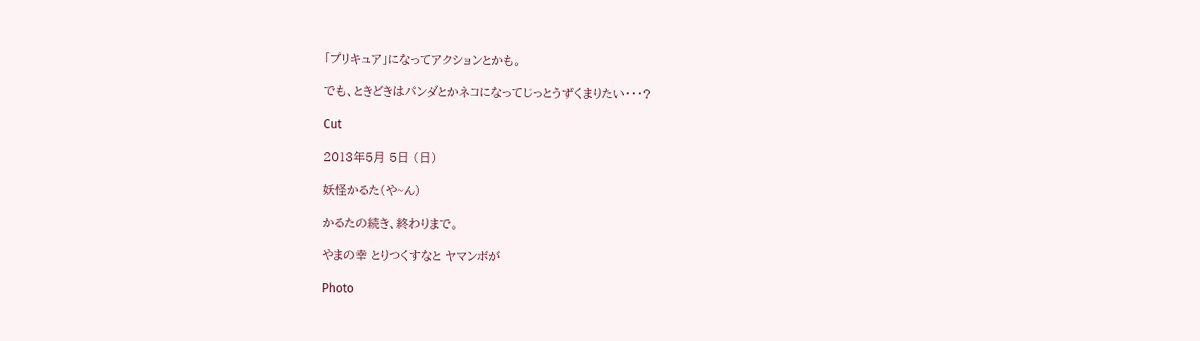「プリキュア」になってアクションとかも。

でも、ときどきはパンダとかネコになってじっとうずくまりたい・・・?

Cut

2013年5月 5日 (日)

妖怪かるた(や~ん)

かるたの続き、終わりまで。

やまの幸 とりつくすなと ヤマンボが

Photo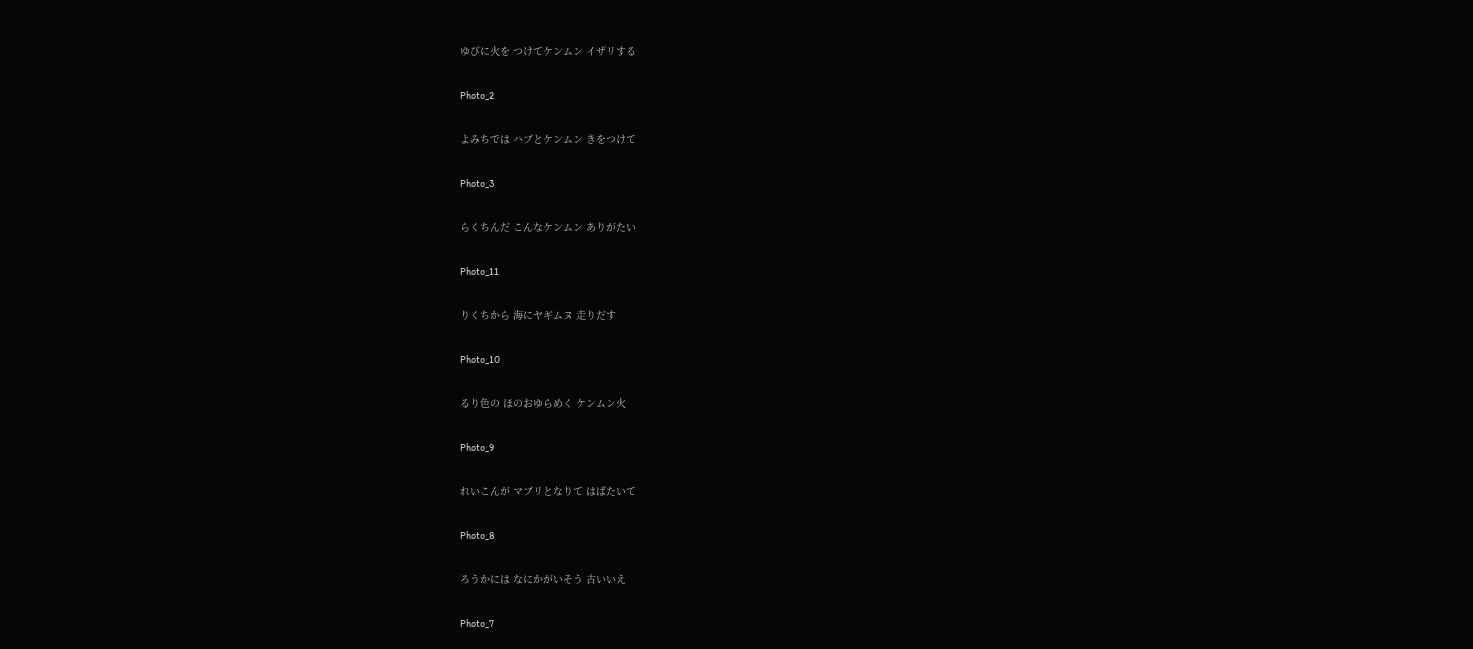ゆびに火を つけてケンムン イザリする

Photo_2

よみちでは ハブとケンムン きをつけて

Photo_3

らくちんだ こんなケンムン ありがたい

Photo_11

りくちから 海にヤギムヌ 走りだす

Photo_10

るり色の ほのおゆらめく ケンムン火

Photo_9

れいこんが マブリとなりて はばたいて

Photo_8

ろうかには なにかがいそう 古いいえ

Photo_7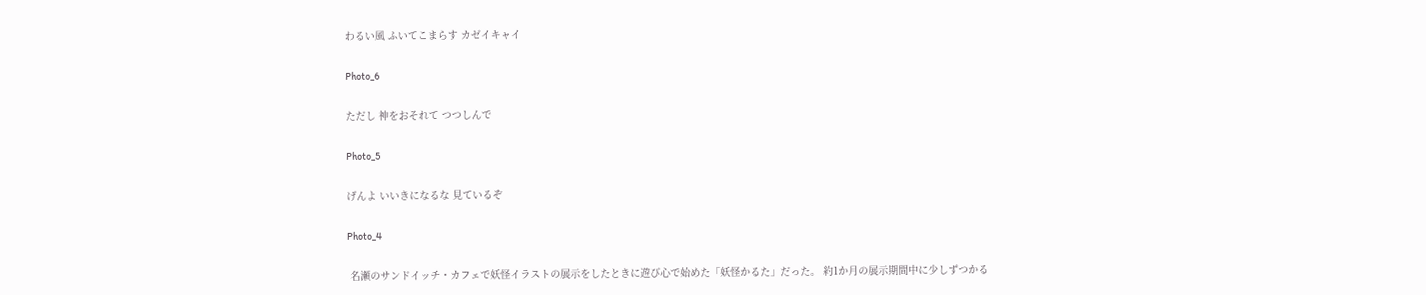わるい風 ふいてこまらす カゼイキャイ

Photo_6

ただし 神をおそれて つつしんで

Photo_5

げんよ いいきになるな 見ているぞ

Photo_4

 名瀬のサンドイッチ・カフェで妖怪イラストの展示をしたときに遊び心で始めた「妖怪かるた」だった。 約1か月の展示期間中に少しずつかる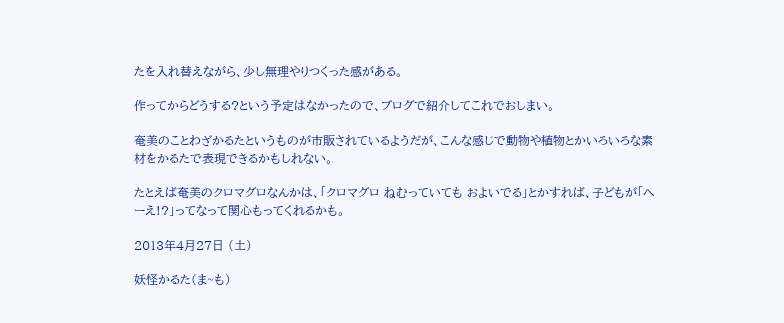たを入れ替えながら、少し無理やりつくった感がある。

作ってからどうする?という予定はなかったので、ブログで紹介してこれでおしまい。

奄美のことわざかるたというものが市販されているようだが、こんな感じで動物や植物とかいろいろな素材をかるたで表現できるかもしれない。

たとえば奄美のクロマグロなんかは、「クロマグロ ねむっていても およいでる」とかすれば、子どもが「へーえ!?」ってなって関心もってくれるかも。

2013年4月27日 (土)

妖怪かるた(ま~も)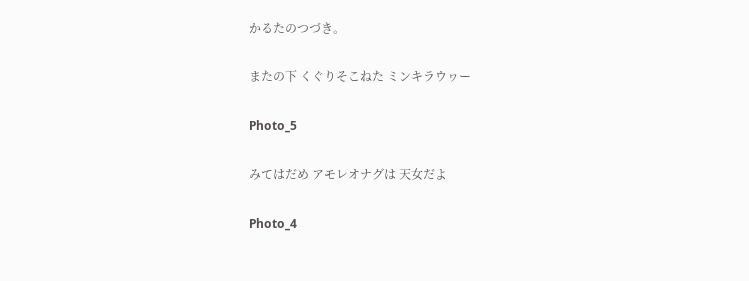かるたのつづき。

またの下 くぐりそこねた ミンキラウヮー

Photo_5

みてはだめ アモレオナグは 天女だよ

Photo_4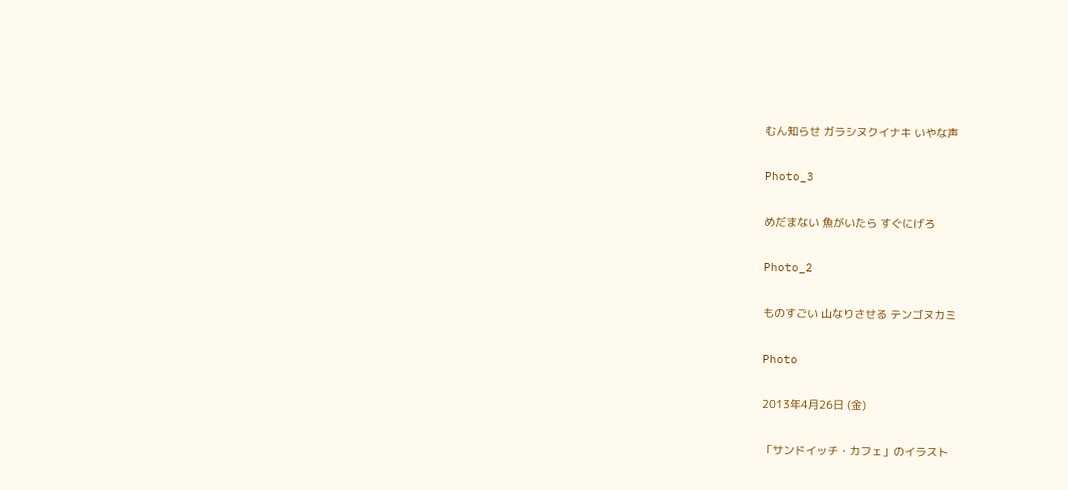むん知らせ ガラシヌクイナキ いやな声

Photo_3

めだまない 魚がいたら すぐにげろ

Photo_2

ものすごい 山なりさせる テンゴヌカミ

Photo

2013年4月26日 (金)

「サンドイッチ・カフェ」のイラスト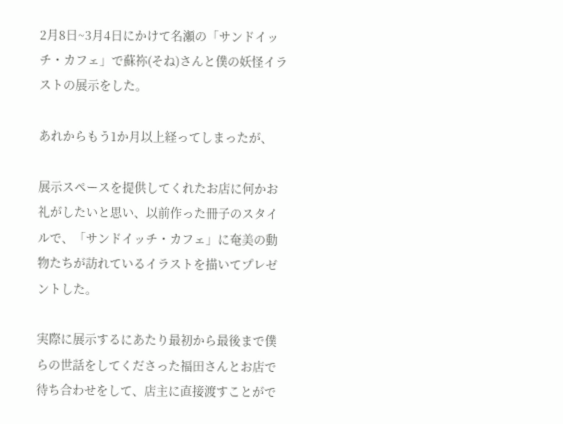2月8日~3月4日にかけて名瀬の「サンドイッチ・カフェ」で蘇祢(そね)さんと僕の妖怪イラストの展示をした。

あれからもう1か月以上経ってしまったが、

展示スペースを提供してくれたお店に何かお礼がしたいと思い、以前作った冊子のスタイルで、「サンドイッチ・カフェ」に奄美の動物たちが訪れているイラストを描いてプレゼントした。

実際に展示するにあたり最初から最後まで僕らの世話をしてくださった福田さんとお店で待ち合わせをして、店主に直接渡すことがで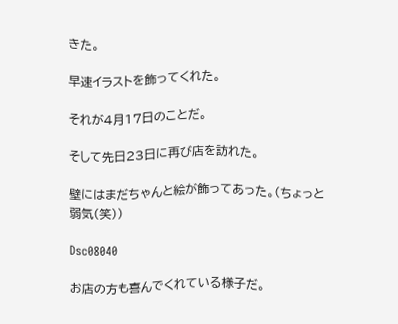きた。

早速イラストを飾ってくれた。

それが4月17日のことだ。

そして先日23日に再び店を訪れた。

壁にはまだちゃんと絵が飾ってあった。(ちょっと弱気(笑))

Dsc08040

お店の方も喜んでくれている様子だ。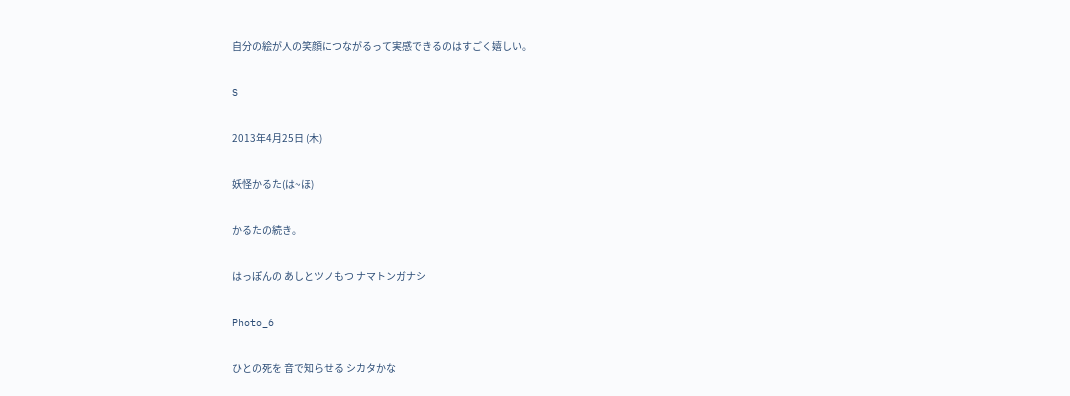自分の絵が人の笑顔につながるって実感できるのはすごく嬉しい。

S

2013年4月25日 (木)

妖怪かるた(は~ほ)

かるたの続き。

はっぽんの あしとツノもつ ナマトンガナシ

Photo_6

ひとの死を 音で知らせる シカタかな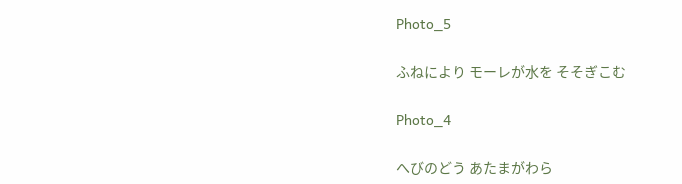Photo_5

ふねにより モーレが水を そそぎこむ

Photo_4

へびのどう あたまがわら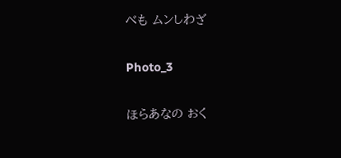べも ムンしわざ

Photo_3

ほらあなの おく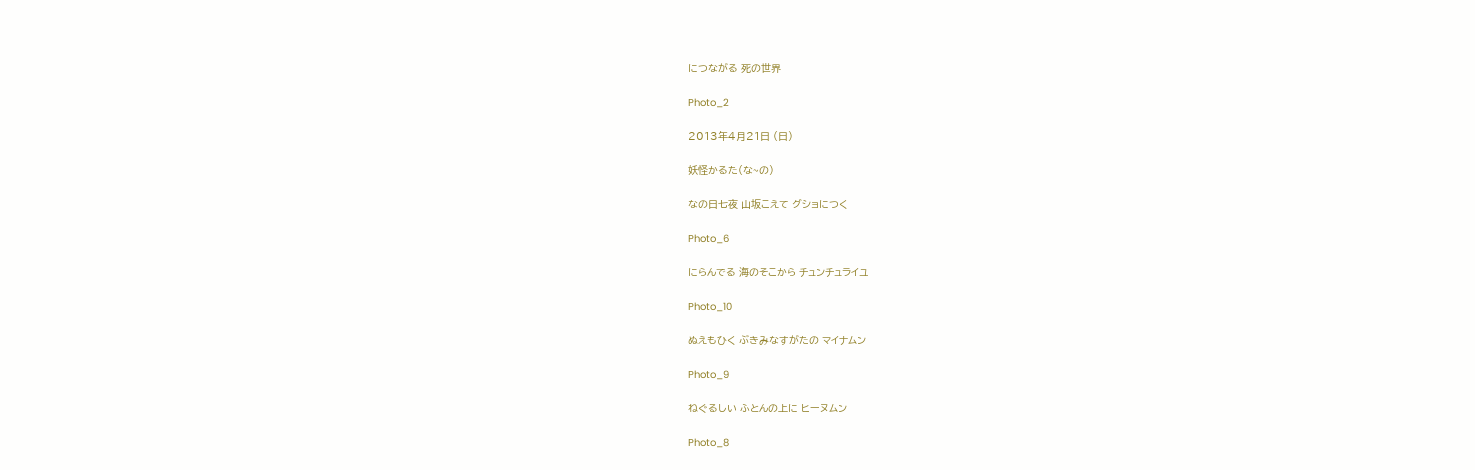につながる 死の世界

Photo_2

2013年4月21日 (日)

妖怪かるた(な~の)

なの日七夜 山坂こえて グショにつく

Photo_6

にらんでる 海のそこから チュンチュライユ

Photo_10

ぬえもひく ぶきみなすがたの マイナムン

Photo_9

ねぐるしい ふとんの上に ヒーヌムン

Photo_8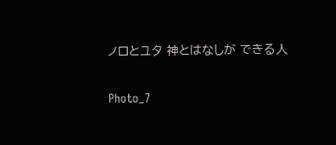ノロとユタ 神とはなしが できる人

Photo_7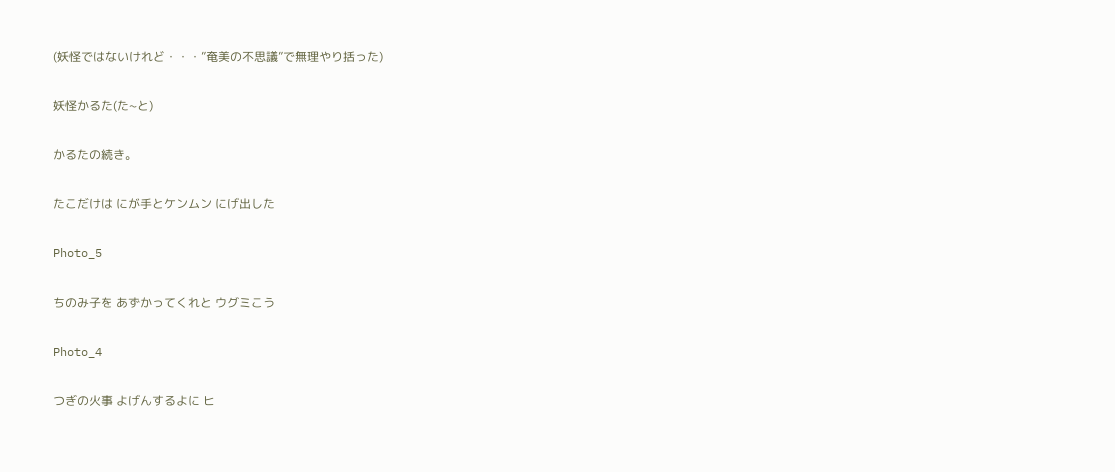(妖怪ではないけれど・・・”奄美の不思議”で無理やり括った)

妖怪かるた(た~と)

かるたの続き。

たこだけは にが手とケンムン にげ出した

Photo_5

ちのみ子を あずかってくれと ウグミこう

Photo_4

つぎの火事 よげんするよに ヒ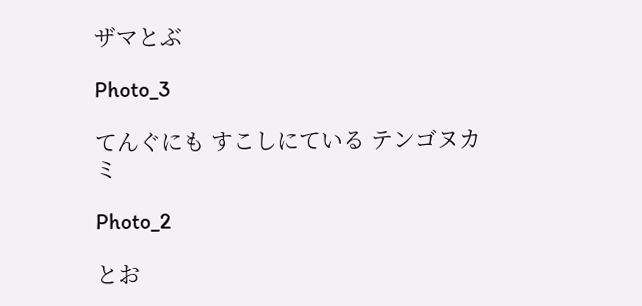ザマとぶ

Photo_3

てんぐにも すこしにている テンゴヌカミ

Photo_2

とお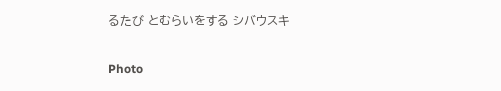るたび とむらいをする シバウスキ

Photo